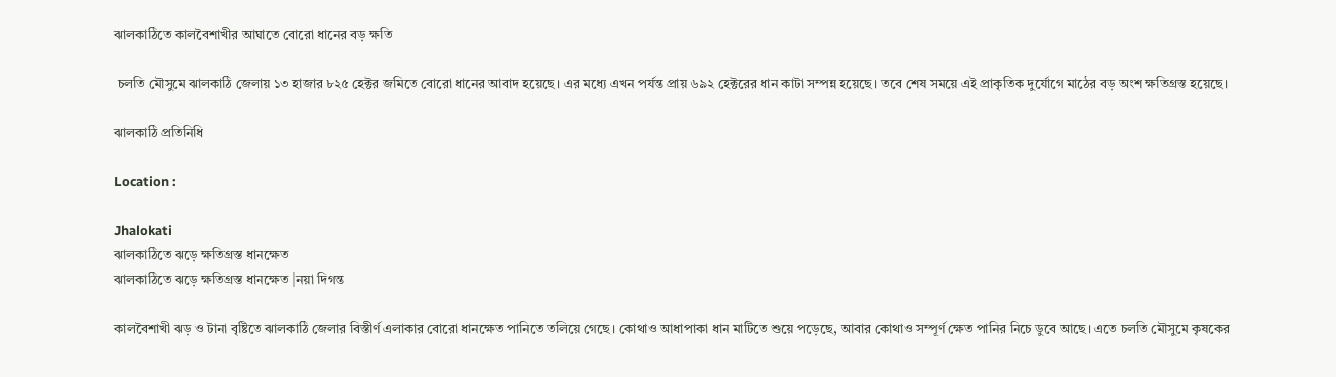ঝালকাঠিতে কালবৈশাখীর আঘাতে বোরো ধানের বড় ক্ষতি

 চলতি মৌসুমে ঝালকাঠি জেলায় ১৩ হাজার ৮২৫ হেক্টর জমিতে বোরো ধানের আবাদ হয়েছে। এর মধ্যে এখন পর্যন্ত প্রায় ৬৯২ হেক্টরের ধান কাটা সম্পন্ন হয়েছে। তবে শেষ সময়ে এই প্রাকৃতিক দুর্যোগে মাঠের বড় অংশ ক্ষতিগ্রস্ত হয়েছে।

ঝালকাঠি প্রতিনিধি

Location :

Jhalokati
ঝালকাঠিতে ঝড়ে ক্ষতিগ্রস্ত ধানক্ষেত
ঝালকাঠিতে ঝড়ে ক্ষতিগ্রস্ত ধানক্ষেত |নয়া দিগন্ত

কালবৈশাখী ঝড় ও টানা বৃষ্টিতে ঝালকাঠি জেলার বিস্তীর্ণ এলাকার বোরো ধানক্ষেত পানিতে তলিয়ে গেছে। কোথাও আধাপাকা ধান মাটিতে শুয়ে পড়েছে, আবার কোথাও সম্পূর্ণ ক্ষেত পানির নিচে ডুবে আছে। এতে চলতি মৌসুমে কৃষকের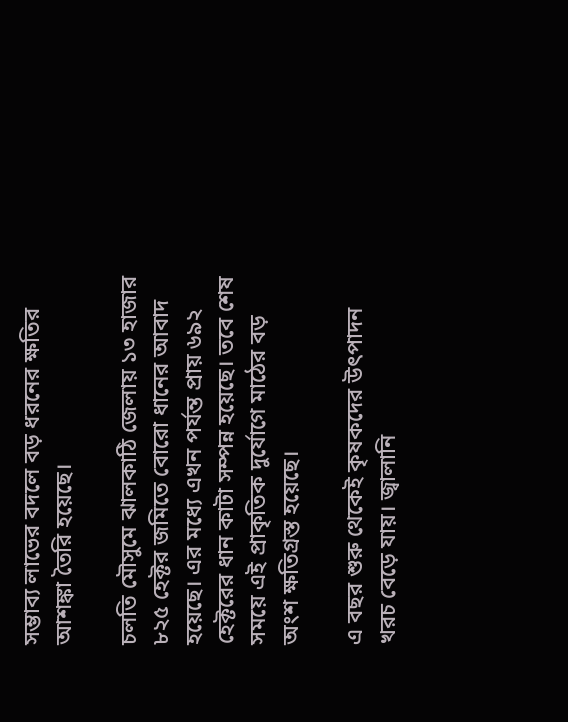সম্ভাব্য লাভের বদলে বড় ধরনের ক্ষতির আশঙ্কা তৈরি হয়েছে।

চলতি মৌসুমে ঝালকাঠি জেলায় ১৩ হাজার ৮২৫ হেক্টর জমিতে বোরো ধানের আবাদ হয়েছে। এর মধ্যে এখন পর্যন্ত প্রায় ৬৯২ হেক্টরের ধান কাটা সম্পন্ন হয়েছে। তবে শেষ সময়ে এই প্রাকৃতিক দুর্যোগে মাঠের বড় অংশ ক্ষতিগ্রস্ত হয়েছে।

এ বছর শুরু থেকেই কৃষকদের উৎপাদন খরচ বেড়ে যায়। জ্বালানি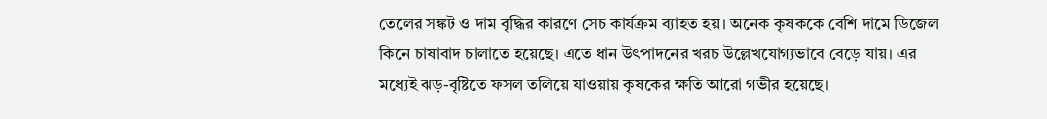তেলের সঙ্কট ও দাম বৃদ্ধির কারণে সেচ কার্যক্রম ব্যাহত হয়। অনেক কৃষককে বেশি দামে ডিজেল কিনে চাষাবাদ চালাতে হয়েছে। এতে ধান উৎপাদনের খরচ উল্লেখযোগ্যভাবে বেড়ে যায়। এর মধ্যেই ঝড়-বৃষ্টিতে ফসল তলিয়ে যাওয়ায় কৃষকের ক্ষতি আরো গভীর হয়েছে।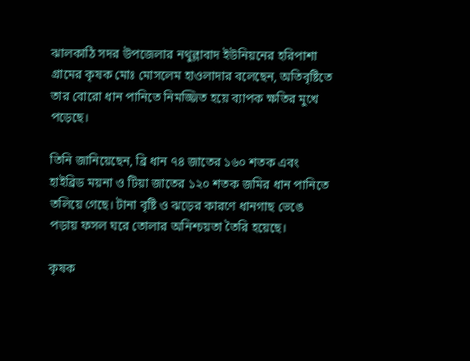ঝালকাঠি সদর উপজেলার নথুল্লাবাদ ইউনিয়নের হরিপাশা গ্রামের কৃষক মোঃ মোসলেম হাওলাদার বলেছেন, অতিবৃষ্টিতে তার বোরো ধান পানিতে নিমজ্জিত হয়ে ব্যাপক ক্ষতির মুখে পড়েছে।

তিনি জানিয়েছেন, ব্রি ধান ৭৪ জাতের ১৬০ শতক এবং হাইব্রিড ময়না ও টিয়া জাতের ১২০ শতক জমির ধান পানিতে তলিয়ে গেছে। টানা বৃষ্টি ও ঝড়ের কারণে ধানগাছ ভেঙে পড়ায় ফসল ঘরে তোলার অনিশ্চয়তা তৈরি হয়েছে।

কৃষক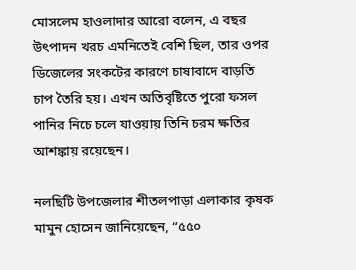মোসলেম হাওলাদার আরো বলেন, এ বছর উৎপাদন খরচ এমনিতেই বেশি ছিল, তার ওপর ডিজেলের সংকটের কারণে চাষাবাদে বাড়তি চাপ তৈরি হয়। এখন অতিবৃষ্টিতে পুরো ফসল পানির নিচে চলে যাওয়ায় তিনি চরম ক্ষতির আশঙ্কায় রয়েছেন।

নলছিটি উপজেলার শীতলপাড়া এলাকার কৃষক মামুন হোসেন জানিয়েছেন, “৫৫০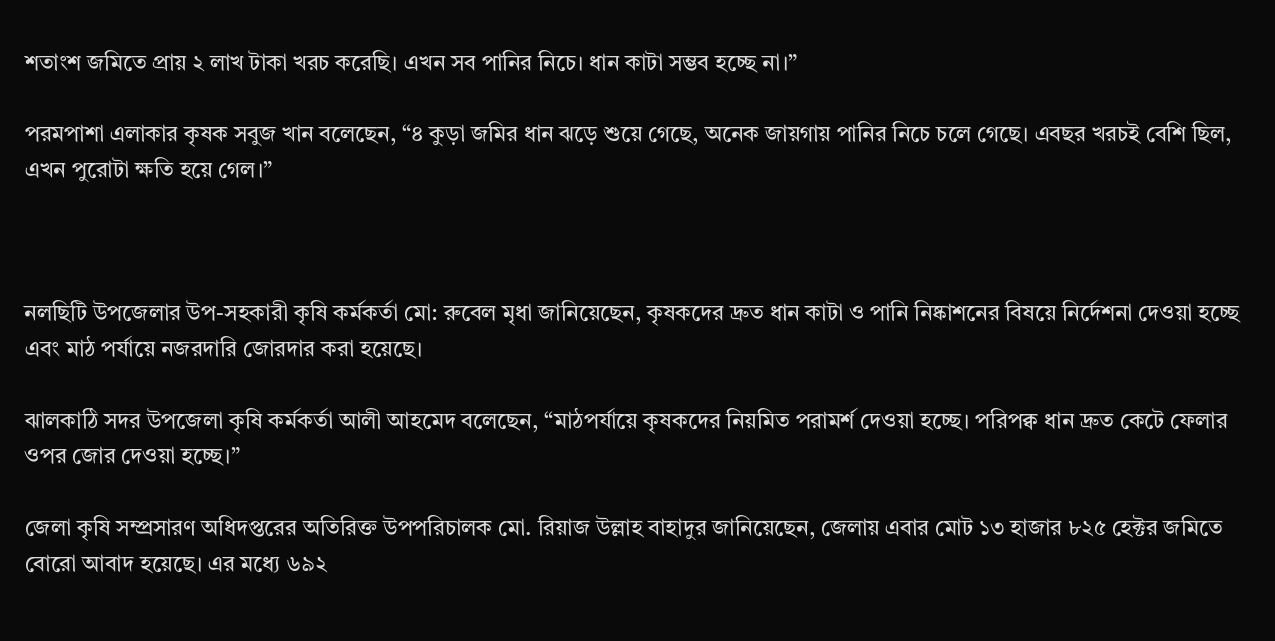শতাংশ জমিতে প্রায় ২ লাখ টাকা খরচ করেছি। এখন সব পানির নিচে। ধান কাটা সম্ভব হচ্ছে না।”

পরমপাশা এলাকার কৃষক সবুজ খান বলেছেন, “৪ কুড়া জমির ধান ঝড়ে শুয়ে গেছে, অনেক জায়গায় পানির নিচে চলে গেছে। এবছর খরচই বেশি ছিল, এখন পুরোটা ক্ষতি হয়ে গেল।”



নলছিটি উপজেলার উপ-সহকারী কৃষি কর্মকর্তা মো: রুবেল মৃধা জানিয়েছেন, কৃষকদের দ্রুত ধান কাটা ও পানি নিষ্কাশনের বিষয়ে নির্দেশনা দেওয়া হচ্ছে এবং মাঠ পর্যায়ে নজরদারি জোরদার করা হয়েছে।

ঝালকাঠি সদর উপজেলা কৃষি কর্মকর্তা আলী আহমেদ বলেছেন, “মাঠপর্যায়ে কৃষকদের নিয়মিত পরামর্শ দেওয়া হচ্ছে। পরিপক্ব ধান দ্রুত কেটে ফেলার ওপর জোর দেওয়া হচ্ছে।”

জেলা কৃষি সম্প্রসারণ অধিদপ্তরের অতিরিক্ত উপপরিচালক মো. রিয়াজ উল্লাহ বাহাদুর জানিয়েছেন, জেলায় এবার মোট ১৩ হাজার ৮২৫ হেক্টর জমিতে বোরো আবাদ হয়েছে। এর মধ্যে ৬৯২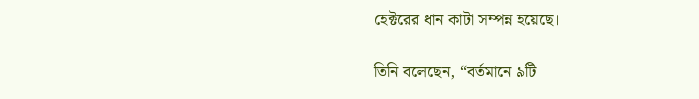হেক্টরের ধান কাটা সম্পন্ন হয়েছে।

তিনি বলেছেন, “বর্তমানে ৯টি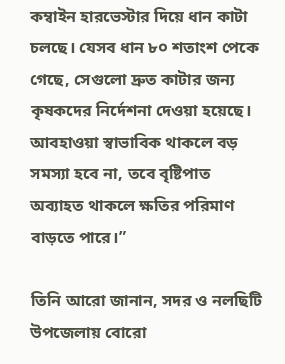কম্বাইন হারভেস্টার দিয়ে ধান কাটা চলছে। যেসব ধান ৮০ শতাংশ পেকে গেছে, সেগুলো দ্রুত কাটার জন্য কৃষকদের নির্দেশনা দেওয়া হয়েছে। আবহাওয়া স্বাভাবিক থাকলে বড় সমস্যা হবে না, তবে বৃষ্টিপাত অব্যাহত থাকলে ক্ষতির পরিমাণ বাড়তে পারে।”

তিনি আরো জানান, সদর ও নলছিটি উপজেলায় বোরো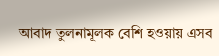আবাদ তুলনামূলক বেশি হওয়ায় এসব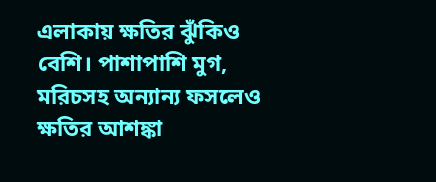এলাকায় ক্ষতির ঝুঁকিও বেশি। পাশাপাশি মুগ, মরিচসহ অন্যান্য ফসলেও ক্ষতির আশঙ্কা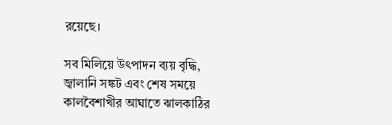রয়েছে।

সব মিলিয়ে উৎপাদন ব্যয় বৃদ্ধি, জ্বালানি সঙ্কট এবং শেষ সময়ে কালবৈশাখীর আঘাতে ঝালকাঠির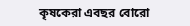কৃষকেরা এবছর বোরো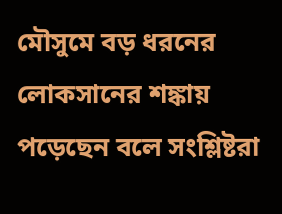মৌসুমে বড় ধরনের লোকসানের শঙ্কায় পড়েছেন বলে সংশ্লিষ্টরা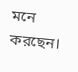মনে করছেন।